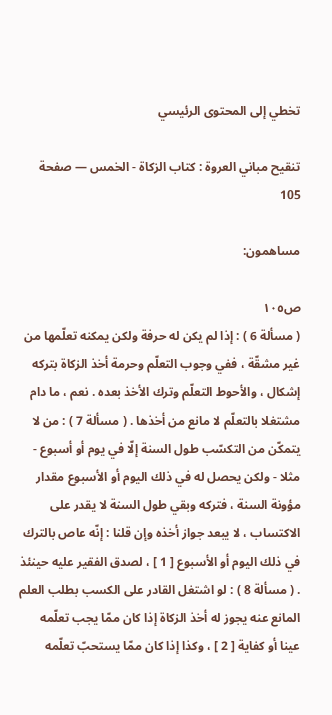تخطي إلى المحتوى الرئيسي

تنقيح مباني العروة : كتاب الزكاة - الخمس — صفحة 105

مساهمون:

ص١٠٥
( مسألة 6 ) : إذا لم يكن له حرفة ولكن يمكنه تعلّمها من غير مشقّة ، ففي وجوب التعلّم وحرمة أخذ الزكاة بتركه إشكال ، والأحوط التعلّم وترك الأخذ بعده . نعم ، ما دام مشتغلا بالتعلّم لا مانع من أخذها . ( مسألة 7 ) : من لا يتمكّن من التكسّب طول السنة إلّا في يوم أو أسبوع - مثلا - ولكن يحصل له في ذلك اليوم أو الأسبوع مقدار مؤونة السنة ، فتركه وبقي طول السنة لا يقدر على الاكتساب ، لا يبعد جواز أخذه وإن قلنا : إنّه عاص بالترك في ذلك اليوم أو الأسبوع [ 1 ] ، لصدق الفقير عليه حينئذ . ( مسألة 8 ) : لو اشتغل القادر على الكسب بطلب العلم المانع عنه يجوز له أخذ الزكاة إذا كان ممّا يجب تعلّمه عينا أو كفاية [ 2 ] ، وكذا إذا كان ممّا يستحبّ تعلّمه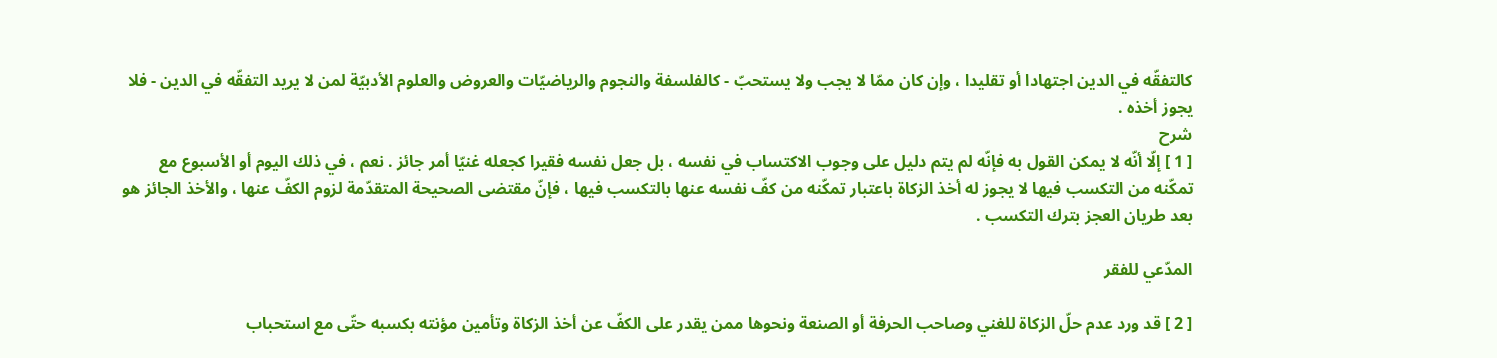كالتفقّه في الدين اجتهادا أو تقليدا ، وإن كان ممّا لا يجب ولا يستحبّ - كالفلسفة والنجوم والرياضيّات والعروض والعلوم الأدبيّة لمن لا يريد التفقّه في الدين - فلا يجوز أخذه .
شرح
[ 1 ] إلّا أنّه لا يمكن القول به فإنّه لم يتم دليل على وجوب الاكتساب في نفسه ، بل جعل نفسه فقيرا كجعله غنيّا أمر جائز . نعم ، في ذلك اليوم أو الأسبوع مع تمكّنه من التكسب فيها لا يجوز له أخذ الزكاة باعتبار تمكّنه من كفّ نفسه عنها بالتكسب فيها ، فإنّ مقتضى الصحيحة المتقدّمة لزوم الكفّ عنها ، والأخذ الجائز هو بعد طريان العجز بترك التكسب .

المدّعي للفقر

[ 2 ] قد ورد عدم حلّ الزكاة للغني وصاحب الحرفة أو الصنعة ونحوها ممن يقدر على الكفّ عن أخذ الزكاة وتأمين مؤنته بكسبه حتّى مع استحباب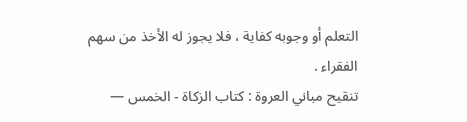التعلم أو وجوبه كفاية ، فلا يجوز له الأخذ من سهم الفقراء .
تنقيح مباني العروة : كتاب الزكاة - الخمس —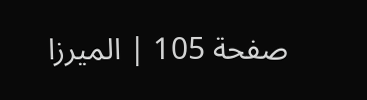صفحة 105 | الميرزا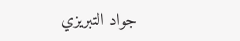جواد التبريزي